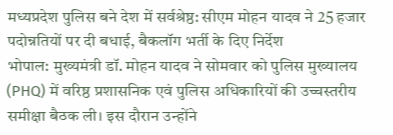मध्यप्रदेश पुलिस बने देश में सर्वश्रेष्ठ: सीएम मोहन यादव ने 25 हजार पदोन्नतियों पर दी बधाई, बैकलॉग भर्ती के दिए निर्देश
भोपाल: मुख्यमंत्री डॉ. मोहन यादव ने सोमवार को पुलिस मुख्यालय (PHQ) में वरिष्ठ प्रशासनिक एवं पुलिस अधिकारियों की उच्चस्तरीय समीक्षा बैठक ली। इस दौरान उन्होंने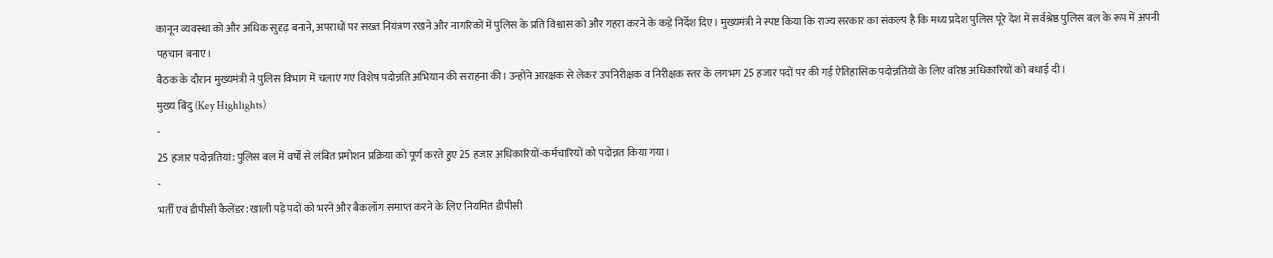कानून व्यवस्था को और अधिक सुदृढ़ बनाने, अपराधों पर सख्त नियंत्रण रखने और नागरिकों में पुलिस के प्रति विश्वास को और गहरा करने के कड़े निर्देश दिए। मुख्यमंत्री ने स्पष्ट किया कि राज्य सरकार का संकल्प है कि मध्य प्रदेश पुलिस पूरे देश में सर्वश्रेष्ठ पुलिस बल के रूप में अपनी पहचान बनाए।
बैठक के दौरान मुख्यमंत्री ने पुलिस विभाग में चलाए गए विशेष पदोन्नति अभियान की सराहना की। उन्होंने आरक्षक से लेकर उपनिरीक्षक व निरीक्षक स्तर के लगभग 25 हजार पदों पर की गई ऐतिहासिक पदोन्नतियों के लिए वरिष्ठ अधिकारियों को बधाई दी।
मुख्य बिंदु (Key Highlights)
-
25 हजार पदोन्नतियां: पुलिस बल में वर्षों से लंबित प्रमोशन प्रक्रिया को पूर्ण करते हुए 25 हजार अधिकारियों-कर्मचारियों को पदोन्नत किया गया।
-
भर्ती एवं डीपीसी कैलेंडर: खाली पड़े पदों को भरने और बैकलॉग समाप्त करने के लिए नियमित डीपीसी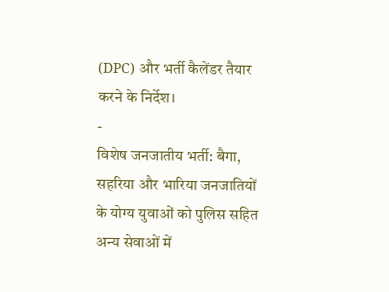(DPC) और भर्ती कैलेंडर तैयार करने के निर्देश।
-
विशेष जनजातीय भर्ती: बैगा, सहरिया और भारिया जनजातियों के योग्य युवाओं को पुलिस सहित अन्य सेवाओं में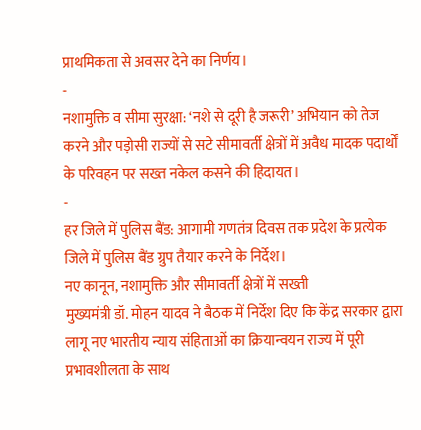प्राथमिकता से अवसर देने का निर्णय।
-
नशामुक्ति व सीमा सुरक्षा: ‘नशे से दूरी है जरूरी’ अभियान को तेज करने और पड़ोसी राज्यों से सटे सीमावर्ती क्षेत्रों में अवैध मादक पदार्थों के परिवहन पर सख्त नकेल कसने की हिदायत।
-
हर जिले में पुलिस बैंड: आगामी गणतंत्र दिवस तक प्रदेश के प्रत्येक जिले में पुलिस बैंड ग्रुप तैयार करने के निर्देश।
नए कानून, नशामुक्ति और सीमावर्ती क्षेत्रों में सख्ती
मुख्यमंत्री डॉ. मोहन यादव ने बैठक में निर्देश दिए कि केंद्र सरकार द्वारा लागू नए भारतीय न्याय संहिताओं का क्रियान्वयन राज्य में पूरी प्रभावशीलता के साथ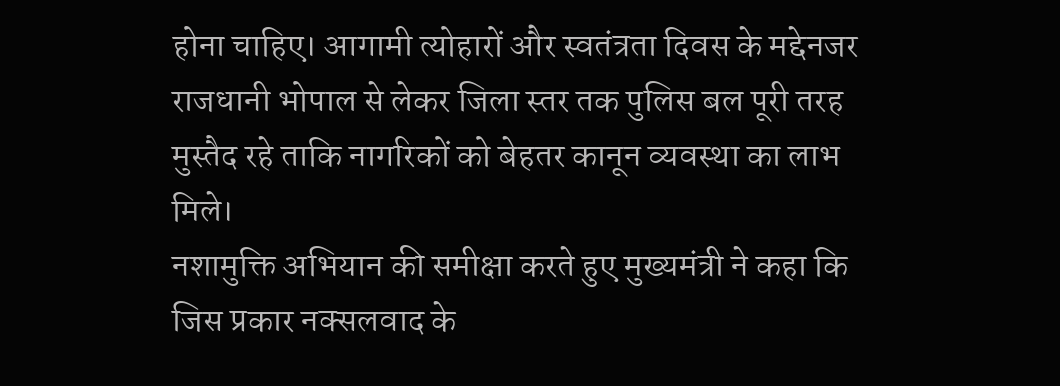होना चाहिए। आगामी त्योहारों और स्वतंत्रता दिवस के मद्देनजर राजधानी भोपाल से लेकर जिला स्तर तक पुलिस बल पूरी तरह मुस्तैद रहे ताकि नागरिकों को बेहतर कानून व्यवस्था का लाभ मिले।
नशामुक्ति अभियान की समीक्षा करते हुए मुख्यमंत्री ने कहा कि जिस प्रकार नक्सलवाद के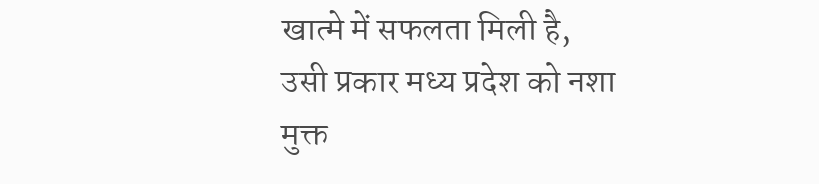खात्मे में सफलता मिली है, उसी प्रकार मध्य प्रदेश को नशा मुक्त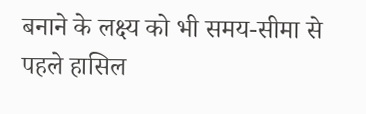बनाने के लक्ष्य को भी समय-सीमा से पहले हासिल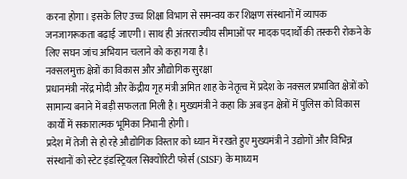करना होगा। इसके लिए उच्च शिक्षा विभाग से समन्वय कर शिक्षण संस्थानों में व्यापक जनजागरूकता बढ़ाई जाएगी। साथ ही अंतरराज्यीय सीमाओं पर मादक पदार्थों की तस्करी रोकने के लिए सघन जांच अभियान चलाने को कहा गया है।
नक्सलमुक्त क्षेत्रों का विकास और औद्योगिक सुरक्षा
प्रधानमंत्री नरेंद्र मोदी और केंद्रीय गृह मंत्री अमित शाह के नेतृत्व में प्रदेश के नक्सल प्रभावित क्षेत्रों को सामान्य बनाने में बड़ी सफलता मिली है। मुख्यमंत्री ने कहा कि अब इन क्षेत्रों में पुलिस को विकास कार्यों में सकारात्मक भूमिका निभानी होगी।
प्रदेश में तेजी से हो रहे औद्योगिक विस्तार को ध्यान में रखते हुए मुख्यमंत्री ने उद्योगों और विभिन्न संस्थानों को स्टेट इंडस्ट्रियल सिक्योरिटी फोर्स (SISF) के माध्यम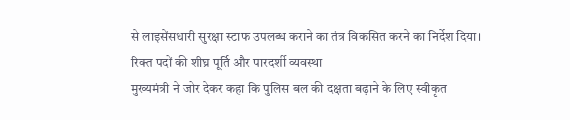से लाइसेंसधारी सुरक्षा स्टाफ उपलब्ध कराने का तंत्र विकसित करने का निर्देश दिया।
रिक्त पदों की शीघ्र पूर्ति और पारदर्शी व्यवस्था
मुख्यमंत्री ने जोर देकर कहा कि पुलिस बल की दक्षता बढ़ाने के लिए स्वीकृत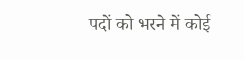पदों को भरने में कोई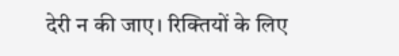देरी न की जाए। रिक्तियों के लिए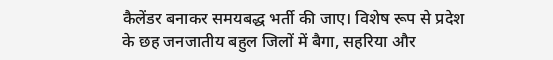कैलेंडर बनाकर समयबद्ध भर्ती की जाए। विशेष रूप से प्रदेश के छह जनजातीय बहुल जिलों में बैगा, सहरिया और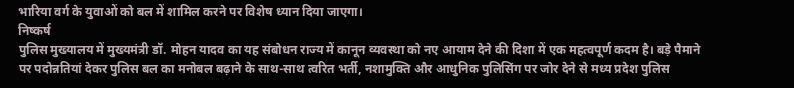भारिया वर्ग के युवाओं को बल में शामिल करने पर विशेष ध्यान दिया जाएगा।
निष्कर्ष
पुलिस मुख्यालय में मुख्यमंत्री डॉ. मोहन यादव का यह संबोधन राज्य में कानून व्यवस्था को नए आयाम देने की दिशा में एक महत्वपूर्ण कदम है। बड़े पैमाने पर पदोन्नतियां देकर पुलिस बल का मनोबल बढ़ाने के साथ-साथ त्वरित भर्ती, नशामुक्ति और आधुनिक पुलिसिंग पर जोर देने से मध्य प्रदेश पुलिस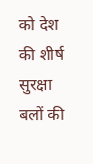को देश की शीर्ष सुरक्षा बलों की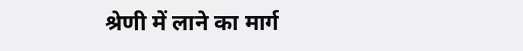श्रेणी में लाने का मार्ग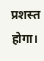प्रशस्त होगा।